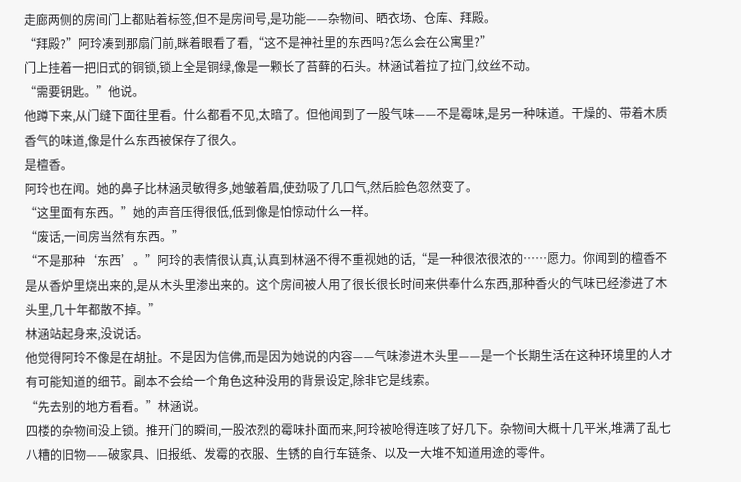走廊两侧的房间门上都贴着标签,但不是房间号,是功能——杂物间、晒衣场、仓库、拜殿。
“拜殿?”阿玲凑到那扇门前,眯着眼看了看,“这不是神社里的东西吗?怎么会在公寓里?”
门上挂着一把旧式的铜锁,锁上全是铜绿,像是一颗长了苔藓的石头。林涵试着拉了拉门,纹丝不动。
“需要钥匙。”他说。
他蹲下来,从门缝下面往里看。什么都看不见,太暗了。但他闻到了一股气味——不是霉味,是另一种味道。干燥的、带着木质香气的味道,像是什么东西被保存了很久。
是檀香。
阿玲也在闻。她的鼻子比林涵灵敏得多,她皱着眉,使劲吸了几口气,然后脸色忽然变了。
“这里面有东西。”她的声音压得很低,低到像是怕惊动什么一样。
“废话,一间房当然有东西。”
“不是那种‘东西’。”阿玲的表情很认真,认真到林涵不得不重视她的话,“是一种很浓很浓的……愿力。你闻到的檀香不是从香炉里烧出来的,是从木头里渗出来的。这个房间被人用了很长很长时间来供奉什么东西,那种香火的气味已经渗进了木头里,几十年都散不掉。”
林涵站起身来,没说话。
他觉得阿玲不像是在胡扯。不是因为信佛,而是因为她说的内容——气味渗进木头里——是一个长期生活在这种环境里的人才有可能知道的细节。副本不会给一个角色这种没用的背景设定,除非它是线索。
“先去别的地方看看。”林涵说。
四楼的杂物间没上锁。推开门的瞬间,一股浓烈的霉味扑面而来,阿玲被呛得连咳了好几下。杂物间大概十几平米,堆满了乱七八糟的旧物——破家具、旧报纸、发霉的衣服、生锈的自行车链条、以及一大堆不知道用途的零件。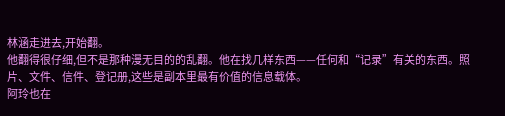林涵走进去,开始翻。
他翻得很仔细,但不是那种漫无目的的乱翻。他在找几样东西——任何和“记录”有关的东西。照片、文件、信件、登记册,这些是副本里最有价值的信息载体。
阿玲也在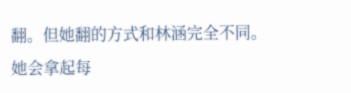翻。但她翻的方式和林涵完全不同。她会拿起每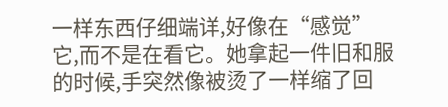一样东西仔细端详,好像在“感觉”它,而不是在看它。她拿起一件旧和服的时候,手突然像被烫了一样缩了回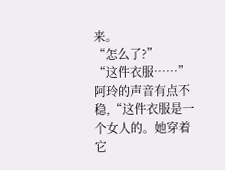来。
“怎么了?”
“这件衣服……”阿玲的声音有点不稳,“这件衣服是一个女人的。她穿着它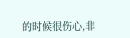的时候很伤心,非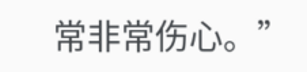常非常伤心。”